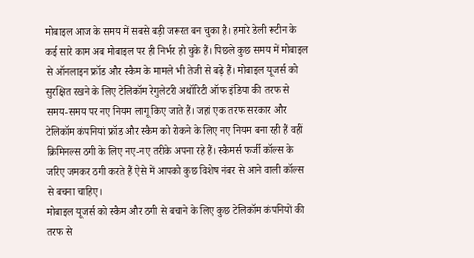मोबाइल आज के समय में सबसे बड़ी जरूरत बन चुका है। हमारे डेली रूटीन के कई सारे काम अब मोबाइल पर ही निर्भर हो चुके हैं। पिछले कुछ समय में मोबाइल से ऑनलाइन फ्रॉड और स्कैम के मामले भी तेजी से बढ़े हैं। मोबाइल यूजर्स को सुरक्षित रखने के लिए टेलिकॉम रेगुलेटरी अथॉरिटी ऑफ इंडिया की तरफ से समय-समय पर नए नियम लागू किए जाते हैं। जहां एक तरफ सरकार और टेलिकॉम कंपनियां फ्रॉड और स्कैम को रोकने के लिए नए नियम बना रही हैं वहीं क्रिमिनल्स ठगी के लिए नए-नए तरीके अपना रहे हैं। स्कैमर्स फर्जी कॉल्स के जरिए जमकर ठगी करते हैं ऐसे में आपको कुछ विशेष नंबर से आने वाली कॉल्स से बचना चाहिए।
मोबाइल यूजर्स को स्कैम और ठगी से बचाने के लिए कुछ टेलिकॉम कंपनियों की तरफ से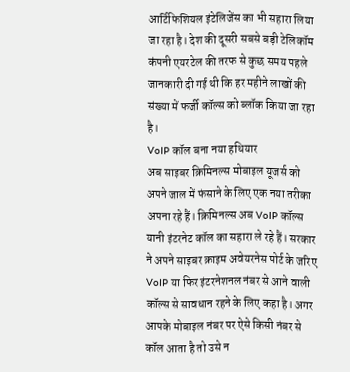आर्टिफिशियल इंटेलिजेंस का भी सहारा लिया जा रहा है। देश की दूसरी सबसे बड़ी टेलिकॉम कंपनी एयरटेल की तरफ से कुछ समय पहले जानकारी दी गई थी कि हर महीने लाखों की संख्या में फर्जी कॉल्स को ब्लॉक किया जा रहा है।
VoIP कॉल बना नया हथियार
अब साइबर क्रिमिनल्स मोबाइल यूजर्स को अपने जाल में फंसाने के लिए एक नया तरीका अपना रहे हैं। क्रिमिनल्स अब VoIP कॉल्स यानी इंटरनेट कॉल का सहारा ले रहे हैं। सरकार ने अपने साइबर क्राइम अवेयरनेस पोर्ट के जरिए VoIP या फिर इंटरनेशनल नंबर से आने वाली कॉल्स से सावधान रहने के लिए कहा है। अगर आपके मोबाइल नंबर पर ऐसे किसी नंबर से कॉल आता है तो उसे न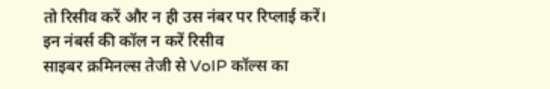तो रिसीव करें और न ही उस नंबर पर रिप्लाई करें।
इन नंबर्स की कॉल न करें रिसीव
साइबर क्रमिनल्स तेजी से VoIP कॉल्स का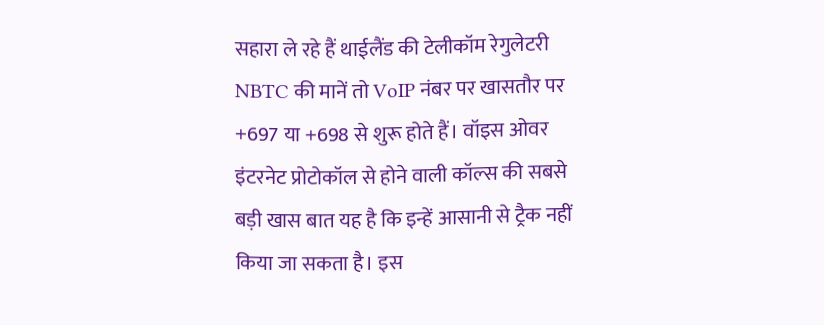सहारा ले रहे हैं थाईलैंड की टेलीकॉम रेगुलेटरी NBTC की मानें तो VoIP नंबर पर खासतौर पर +697 या +698 से शुरू होते हैं। वॉइस ओवर इंटरनेट प्रोटोकॉल से होने वाली कॉल्स की सबसे बड़ी खास बात यह है कि इन्हें आसानी से ट्रैक नहीं किया जा सकता है। इस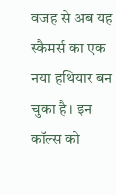वजह से अब यह स्कैमर्स का एक नया हथियार बन चुका है। इन कॉल्स को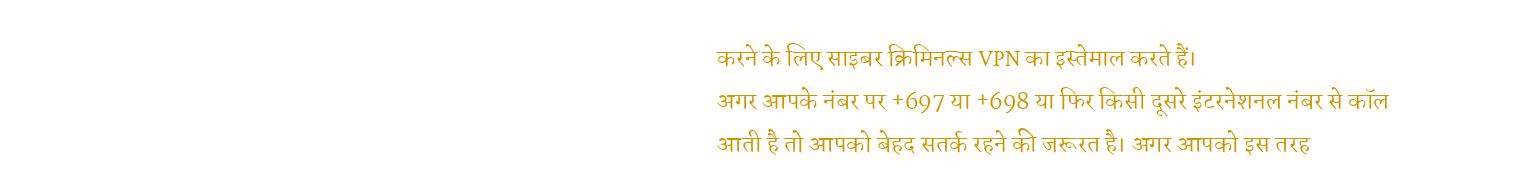करने के लिए साइबर क्रिमिनल्स VPN का इस्तेमाल करते हैं।
अगर आपके नंबर पर +697 या +698 या फिर किसी दूसरे इंटरनेशनल नंबर से कॉल आती है तो आपको बेहद सतर्क रहने की जरूरत है। अगर आपको इस तरह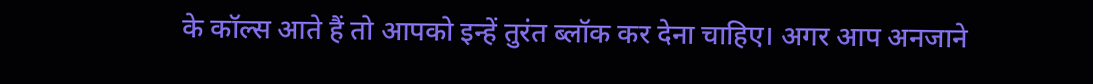के कॉल्स आते हैं तो आपको इन्हें तुरंत ब्लॉक कर देना चाहिए। अगर आप अनजाने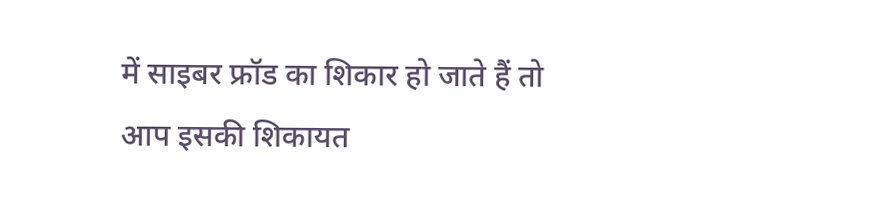में साइबर फ्रॉड का शिकार हो जाते हैं तो आप इसकी शिकायत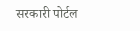सरकारी पोर्टल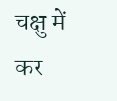चक्षु में कर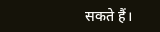सकते हैं।